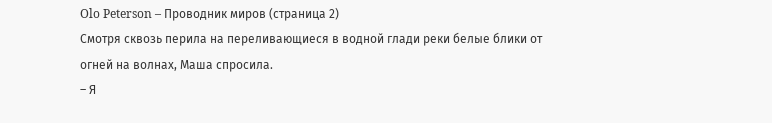Olo Peterson – Проводник миров (страница 2)
Смотря сквозь перила на переливающиеся в водной глади реки белые блики от огней на волнах, Маша спросила.
– Я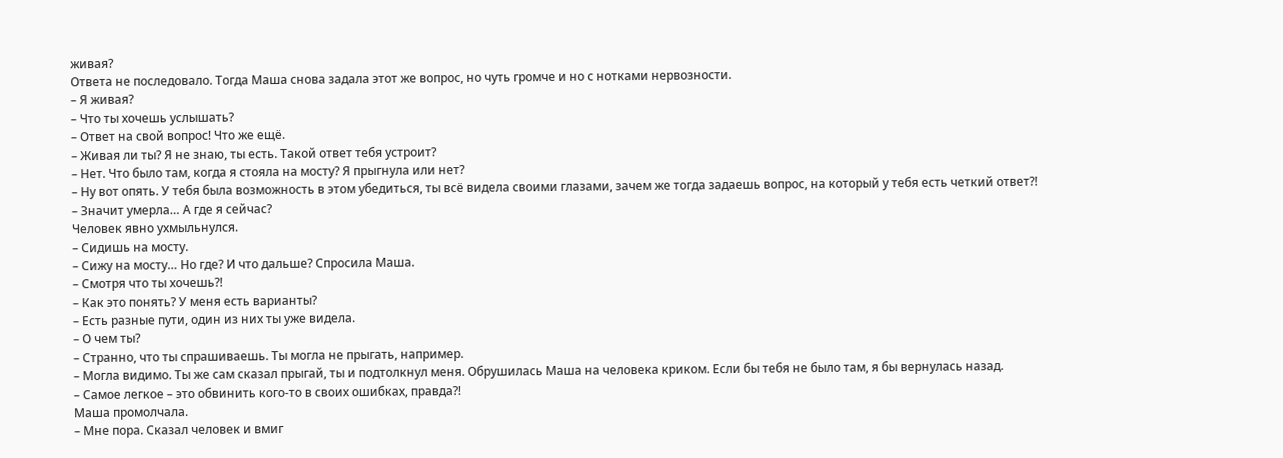живая?
Ответа не последовало. Тогда Маша снова задала этот же вопрос, но чуть громче и но с нотками нервозности.
– Я живая?
– Что ты хочешь услышать?
– Ответ на свой вопрос! Что же ещё.
– Живая ли ты? Я не знаю, ты есть. Такой ответ тебя устроит?
– Нет. Что было там, когда я стояла на мосту? Я прыгнула или нет?
– Ну вот опять. У тебя была возможность в этом убедиться, ты всё видела своими глазами, зачем же тогда задаешь вопрос, на который у тебя есть четкий ответ?!
– Значит умерла… А где я сейчас?
Человек явно ухмыльнулся.
– Сидишь на мосту.
– Сижу на мосту… Но где? И что дальше? Спросила Маша.
– Смотря что ты хочешь?!
– Как это понять? У меня есть варианты?
– Есть разные пути, один из них ты уже видела.
– О чем ты?
– Странно, что ты спрашиваешь. Ты могла не прыгать, например.
– Могла видимо. Ты же сам сказал прыгай, ты и подтолкнул меня. Обрушилась Маша на человека криком. Если бы тебя не было там, я бы вернулась назад.
– Самое легкое – это обвинить кого-то в своих ошибках, правда?!
Маша промолчала.
– Мне пора. Сказал человек и вмиг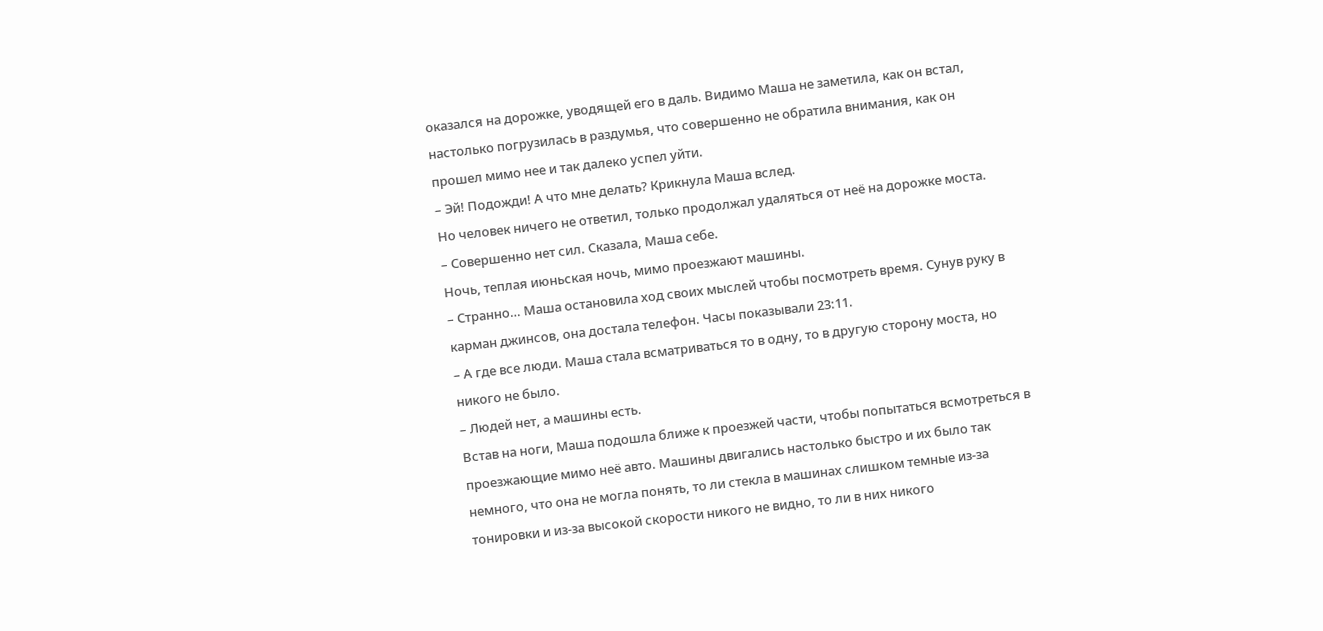оказался на дорожке, уводящей его в даль. Видимо Маша не заметила, как он встал, настолько погрузилась в раздумья, что совершенно не обратила внимания, как он прошел мимо нее и так далеко успел уйти.
– Эй! Подожди! А что мне делать? Крикнула Маша вслед.
Но человек ничего не ответил, только продолжал удаляться от неё на дорожке моста.
– Совершенно нет сил. Сказала, Маша себе.
Ночь, теплая июньская ночь, мимо проезжают машины.
– Странно… Маша остановила ход своих мыслей чтобы посмотреть время. Сунув руку в карман джинсов, она достала телефон. Часы показывали 23:11.
– А где все люди. Маша стала всматриваться то в одну, то в другую сторону моста, но никого не было.
– Людей нет, а машины есть.
Встав на ноги, Маша подошла ближе к проезжей части, чтобы попытаться всмотреться в проезжающие мимо неё авто. Машины двигались настолько быстро и их было так немного, что она не могла понять, то ли стекла в машинах слишком темные из-за тонировки и из-за высокой скорости никого не видно, то ли в них никого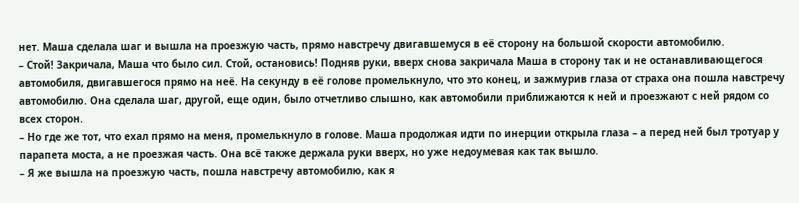нет. Маша сделала шаг и вышла на проезжую часть, прямо навстречу двигавшемуся в её сторону на большой скорости автомобилю.
– Стой! Закричала, Маша что было сил. Стой, остановись! Подняв руки, вверх снова закричала Маша в сторону так и не останавливающегося автомобиля, двигавшегося прямо на неё. На секунду в её голове промелькнуло, что это конец, и зажмурив глаза от страха она пошла навстречу автомобилю. Она сделала шаг, другой, еще один, было отчетливо слышно, как автомобили приближаются к ней и проезжают с ней рядом со всех сторон.
– Но где же тот, что ехал прямо на меня, промелькнуло в голове. Маша продолжая идти по инерции открыла глаза – а перед ней был тротуар у парапета моста, а не проезжая часть. Она всё также держала руки вверх, но уже недоумевая как так вышло.
– Я же вышла на проезжую часть, пошла навстречу автомобилю, как я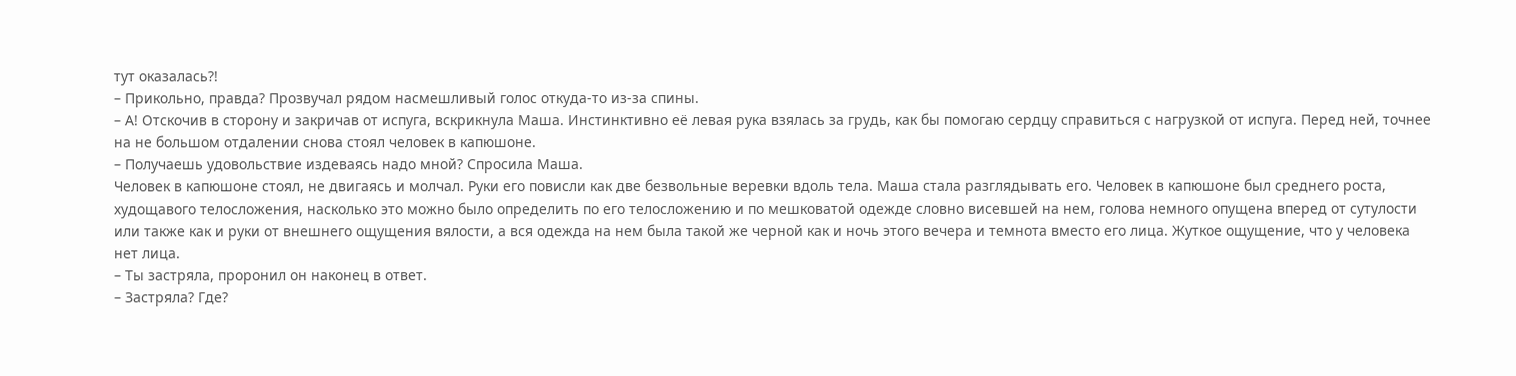тут оказалась?!
– Прикольно, правда? Прозвучал рядом насмешливый голос откуда-то из-за спины.
– А! Отскочив в сторону и закричав от испуга, вскрикнула Маша. Инстинктивно её левая рука взялась за грудь, как бы помогаю сердцу справиться с нагрузкой от испуга. Перед ней, точнее на не большом отдалении снова стоял человек в капюшоне.
– Получаешь удовольствие издеваясь надо мной? Спросила Маша.
Человек в капюшоне стоял, не двигаясь и молчал. Руки его повисли как две безвольные веревки вдоль тела. Маша стала разглядывать его. Человек в капюшоне был среднего роста, худощавого телосложения, насколько это можно было определить по его телосложению и по мешковатой одежде словно висевшей на нем, голова немного опущена вперед от сутулости или также как и руки от внешнего ощущения вялости, а вся одежда на нем была такой же черной как и ночь этого вечера и темнота вместо его лица. Жуткое ощущение, что у человека нет лица.
– Ты застряла, проронил он наконец в ответ.
– Застряла? Где?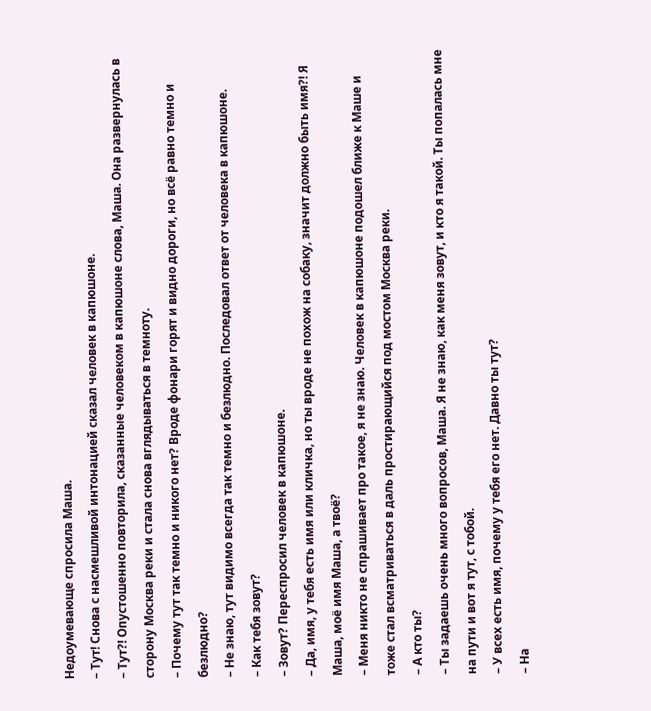Недоумевающе спросила Маша.
– Тут! Снова с насмешливой интонацией сказал человек в капюшоне.
– Тут?! Опустошенно повторила, сказанные человеком в капюшоне слова, Маша. Она развернулась в сторону Москва реки и стала снова вглядываться в темноту.
– Почему тут так темно и никого нет? Вроде фонари горят и видно дороги, но всё равно темно и безлюдно?
– Не знаю, тут видимо всегда так темно и безлюдно. Последовал ответ от человека в капюшоне.
– Как тебя зовут?
– Зовут? Переспросил человек в капюшоне.
– Да, имя, у тебя есть имя или кличка, но ты вроде не похож на собаку, значит должно быть имя?! Я Маша, моё имя Маша, а твоё?
– Меня никто не спрашивает про такое, я не знаю. Человек в капюшоне подошел ближе к Маше и тоже стал всматриваться в даль простирающийся под мостом Москва реки.
– А кто ты?
– Ты задаешь очень много вопросов, Маша. Я не знаю, как меня зовут, и кто я такой. Ты попалась мне на пути и вот я тут, с тобой.
– У всех есть имя, почему у тебя его нет. Давно ты тут?
– На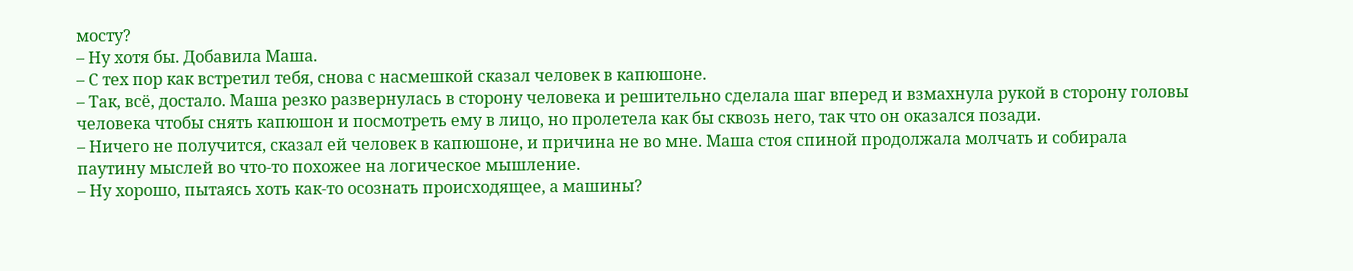мосту?
– Ну хотя бы. Добавила Маша.
– С тех пор как встретил тебя, снова с насмешкой сказал человек в капюшоне.
– Так, всё, достало. Маша резко развернулась в сторону человека и решительно сделала шаг вперед и взмахнула рукой в сторону головы человека чтобы снять капюшон и посмотреть ему в лицо, но пролетела как бы сквозь него, так что он оказался позади.
– Ничего не получится, сказал ей человек в капюшоне, и причина не во мне. Маша стоя спиной продолжала молчать и собирала паутину мыслей во что-то похожее на логическое мышление.
– Ну хорошо, пытаясь хоть как-то осознать происходящее, а машины?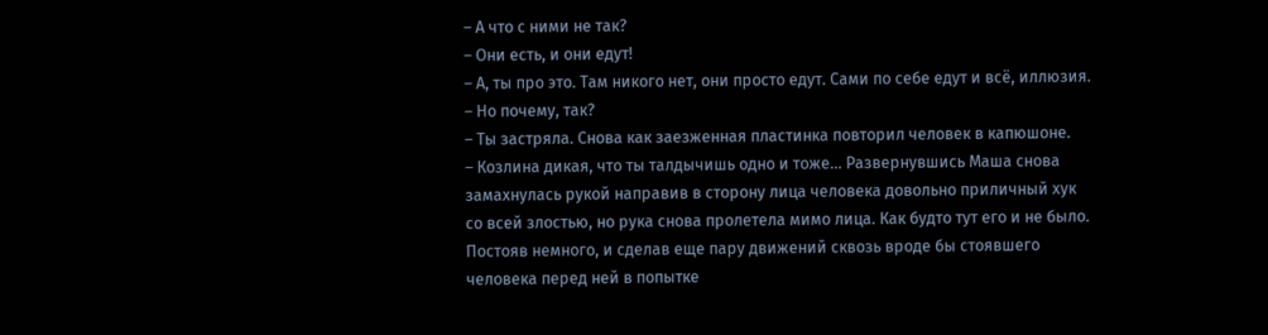– А что с ними не так?
– Они есть, и они едут!
– А, ты про это. Там никого нет, они просто едут. Сами по себе едут и всё, иллюзия.
– Но почему, так?
– Ты застряла. Снова как заезженная пластинка повторил человек в капюшоне.
– Козлина дикая, что ты талдычишь одно и тоже… Развернувшись Маша снова замахнулась рукой направив в сторону лица человека довольно приличный хук со всей злостью, но рука снова пролетела мимо лица. Как будто тут его и не было. Постояв немного, и сделав еще пару движений сквозь вроде бы стоявшего человека перед ней в попытке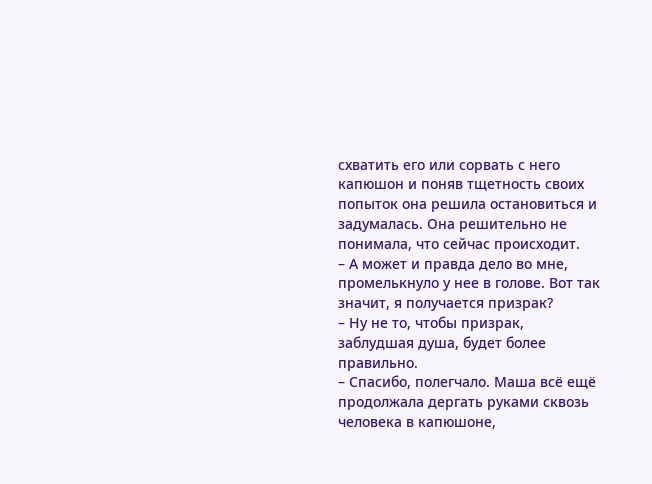схватить его или сорвать с него капюшон и поняв тщетность своих попыток она решила остановиться и задумалась. Она решительно не понимала, что сейчас происходит.
– А может и правда дело во мне, промелькнуло у нее в голове. Вот так значит, я получается призрак?
– Ну не то, чтобы призрак, заблудшая душа, будет более правильно.
– Спасибо, полегчало. Маша всё ещё продолжала дергать руками сквозь человека в капюшоне,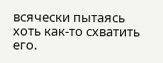всячески пытаясь хоть как-то схватить его.